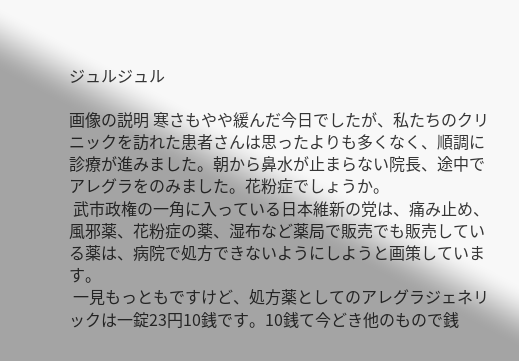ジュルジュル

画像の説明 寒さもやや緩んだ今日でしたが、私たちのクリニックを訪れた患者さんは思ったよりも多くなく、順調に診療が進みました。朝から鼻水が止まらない院長、途中でアレグラをのみました。花粉症でしょうか。
 武市政権の一角に入っている日本維新の党は、痛み止め、風邪薬、花粉症の薬、湿布など薬局で販売でも販売している薬は、病院で処方できないようにしようと画策しています。
 一見もっともですけど、処方薬としてのアレグラジェネリックは一錠23円10銭です。10銭て今どき他のもので銭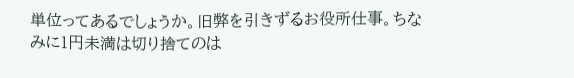単位ってあるでしょうか。旧弊を引きずるお役所仕事。ちなみに1円未満は切り捨てのは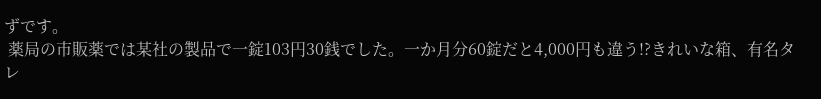ずです。
 薬局の市販薬では某社の製品で一錠103円30銭でした。一か月分60錠だと4,000円も違う!?きれいな箱、有名タレ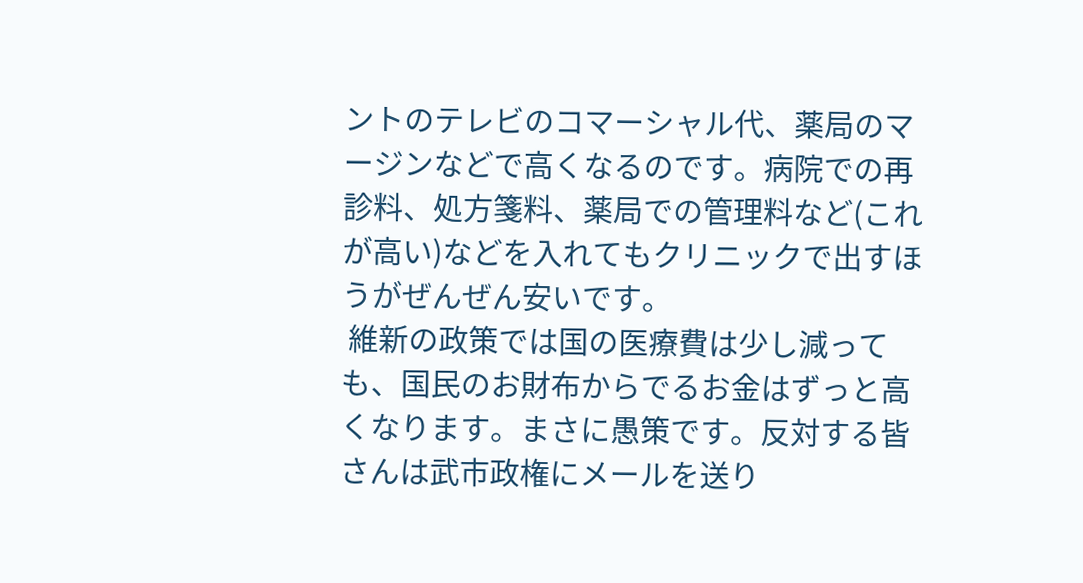ントのテレビのコマーシャル代、薬局のマージンなどで高くなるのです。病院での再診料、処方箋料、薬局での管理料など(これが高い)などを入れてもクリニックで出すほうがぜんぜん安いです。
 維新の政策では国の医療費は少し減っても、国民のお財布からでるお金はずっと高くなります。まさに愚策です。反対する皆さんは武市政権にメールを送り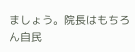ましょう。院長はもちろん自民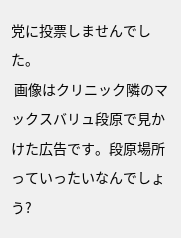党に投票しませんでした。
 画像はクリニック隣のマックスバリュ段原で見かけた広告です。段原場所っていったいなんでしょう?